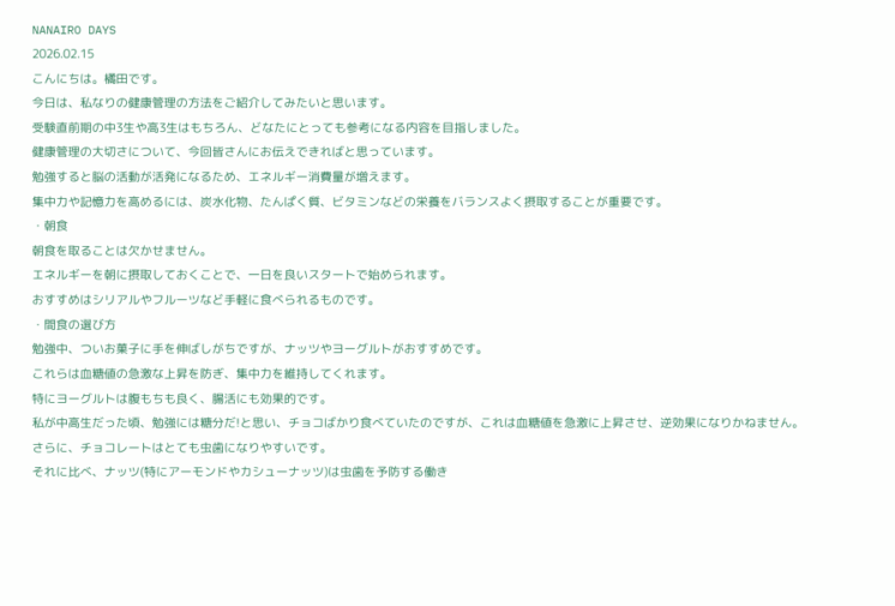NANAIRO DAYS
2026.02.15
こんにちは。橘田です。
今日は、私なりの健康管理の方法をご紹介してみたいと思います。
受験直前期の中3生や高3生はもちろん、どなたにとっても参考になる内容を目指しました。
健康管理の大切さについて、今回皆さんにお伝えできればと思っています。
勉強すると脳の活動が活発になるため、エネルギー消費量が増えます。
集中力や記憶力を高めるには、炭水化物、たんぱく質、ビタミンなどの栄養をバランスよく摂取することが重要です。
・朝食
朝食を取ることは欠かせません。
エネルギーを朝に摂取しておくことで、一日を良いスタートで始められます。
おすすめはシリアルやフルーツなど手軽に食べられるものです。
・間食の選び方
勉強中、ついお菓子に手を伸ばしがちですが、ナッツやヨーグルトがおすすめです。
これらは血糖値の急激な上昇を防ぎ、集中力を維持してくれます。
特にヨーグルトは腹もちも良く、腸活にも効果的です。
私が中高生だった頃、勉強には糖分だ!と思い、チョコばかり食べていたのですが、これは血糖値を急激に上昇させ、逆効果になりかねません。
さらに、チョコレートはとても虫歯になりやすいです。
それに比べ、ナッツ(特にアーモンドやカシューナッツ)は虫歯を予防する働き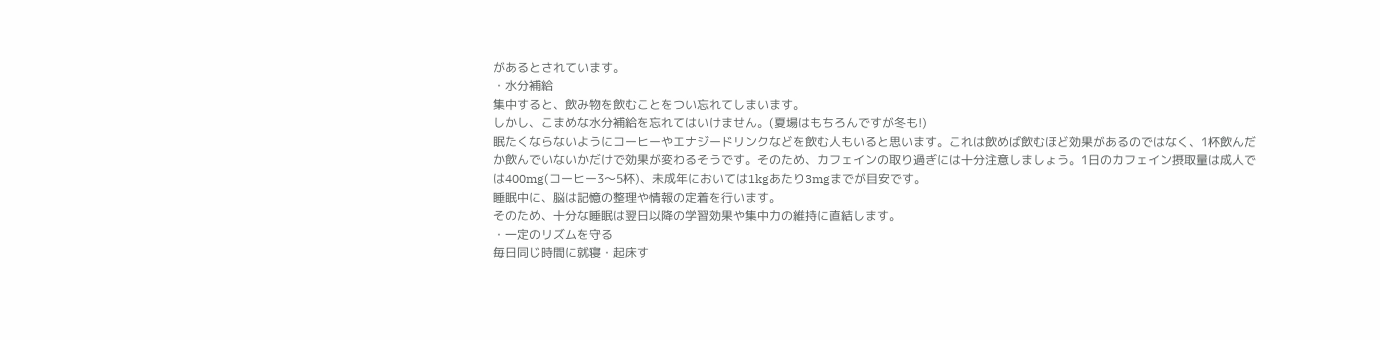があるとされています。
・水分補給
集中すると、飲み物を飲むことをつい忘れてしまいます。
しかし、こまめな水分補給を忘れてはいけません。(夏場はもちろんですが冬も!)
眠たくならないようにコーヒーやエナジードリンクなどを飲む人もいると思います。これは飲めば飲むほど効果があるのではなく、1杯飲んだか飲んでいないかだけで効果が変わるそうです。そのため、カフェインの取り過ぎには十分注意しましょう。1日のカフェイン摂取量は成人では400mg(コーヒー3〜5杯)、未成年においては1kgあたり3mgまでが目安です。
睡眠中に、脳は記憶の整理や情報の定着を行います。
そのため、十分な睡眠は翌日以降の学習効果や集中力の維持に直結します。
・一定のリズムを守る
毎日同じ時間に就寝・起床す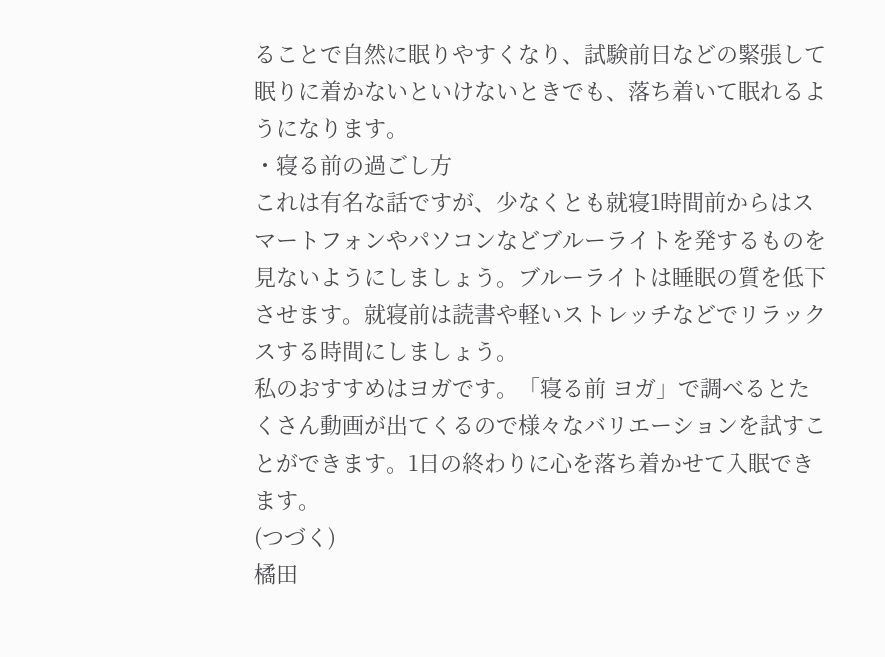ることで自然に眠りやすくなり、試験前日などの緊張して眠りに着かないといけないときでも、落ち着いて眠れるようになります。
・寝る前の過ごし方
これは有名な話ですが、少なくとも就寝1時間前からはスマートフォンやパソコンなどブルーライトを発するものを見ないようにしましょう。ブルーライトは睡眠の質を低下させます。就寝前は読書や軽いストレッチなどでリラックスする時間にしましょう。
私のおすすめはヨガです。「寝る前 ヨガ」で調べるとたくさん動画が出てくるので様々なバリエーションを試すことができます。1日の終わりに心を落ち着かせて入眠できます。
(つづく)
橘田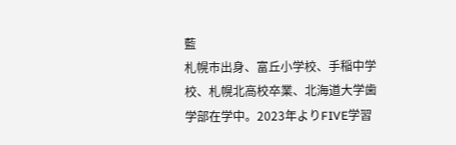藍
札幌市出身、富丘小学校、手稲中学校、札幌北高校卒業、北海道大学歯学部在学中。2023年よりFIVE学習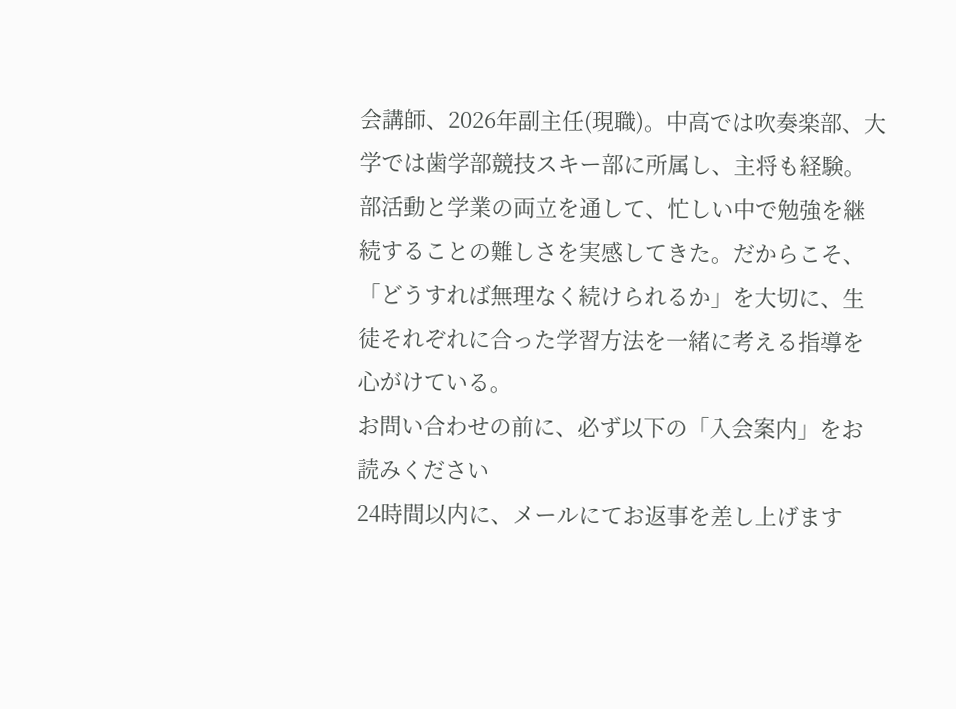会講師、2026年副主任(現職)。中高では吹奏楽部、大学では歯学部競技スキー部に所属し、主将も経験。部活動と学業の両立を通して、忙しい中で勉強を継続することの難しさを実感してきた。だからこそ、「どうすれば無理なく続けられるか」を大切に、生徒それぞれに合った学習方法を一緒に考える指導を心がけている。
お問い合わせの前に、必ず以下の「入会案内」をお読みください
24時間以内に、メールにてお返事を差し上げます